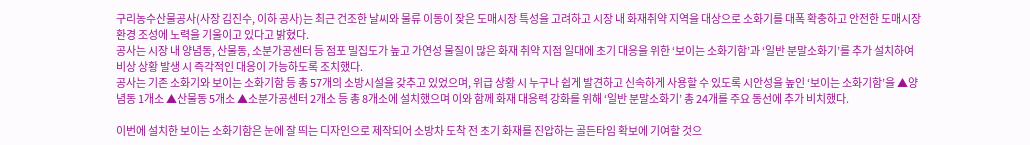구리농수산물공사(사장 김진수, 이하 공사)는 최근 건조한 날씨와 물류 이동이 잦은 도매시장 특성을 고려하고 시장 내 화재취약 지역을 대상으로 소화기를 대폭 확충하고 안전한 도매시장 환경 조성에 노력을 기울이고 있다고 밝혔다.
공사는 시장 내 양념동, 산물동, 소분가공센터 등 점포 밀집도가 높고 가연성 물질이 많은 화재 취약 지점 일대에 초기 대응을 위한 ‘보이는 소화기함’과 ‘일반 분말소화기’를 추가 설치하여 비상 상황 발생 시 즉각적인 대응이 가능하도록 조치했다.
공사는 기존 소화기와 보이는 소화기함 등 총 57개의 소방시설을 갖추고 있었으며, 위급 상황 시 누구나 쉽게 발견하고 신속하게 사용할 수 있도록 시안성을 높인 ‘보이는 소화기함’을 ▲양념동 1개소 ▲산물동 5개소 ▲소분가공센터 2개소 등 총 8개소에 설치했으며 이와 함께 화재 대응력 강화를 위해 ‘일반 분말소화기’ 총 24개를 주요 동선에 추가 비치했다.

이번에 설치한 보이는 소화기함은 눈에 잘 띄는 디자인으로 제작되어 소방차 도착 전 초기 화재를 진압하는 골든타임 확보에 기여할 것으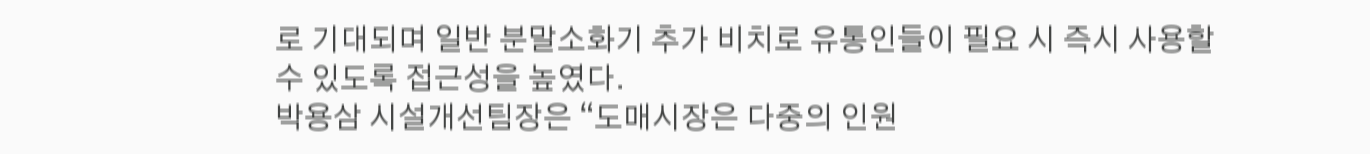로 기대되며 일반 분말소화기 추가 비치로 유통인들이 필요 시 즉시 사용할 수 있도록 접근성을 높였다.
박용삼 시설개선팀장은 “도매시장은 다중의 인원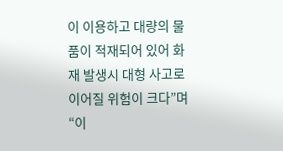이 이용하고 대량의 물품이 적재되어 있어 화재 발생시 대형 사고로 이어질 위험이 크다”며 “이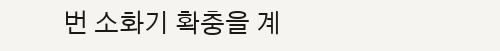번 소화기 확충을 계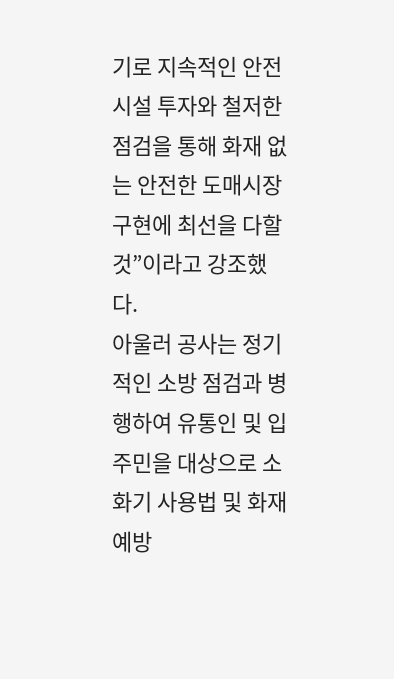기로 지속적인 안전 시설 투자와 철저한 점검을 통해 화재 없는 안전한 도매시장 구현에 최선을 다할 것”이라고 강조했다.
아울러 공사는 정기적인 소방 점검과 병행하여 유통인 및 입주민을 대상으로 소화기 사용법 및 화재 예방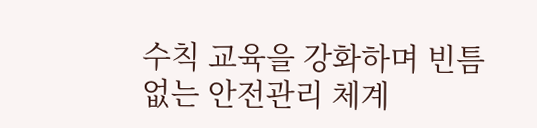수칙 교육을 강화하며 빈틈없는 안전관리 체계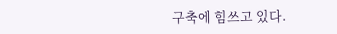구축에 힘쓰고 있다.